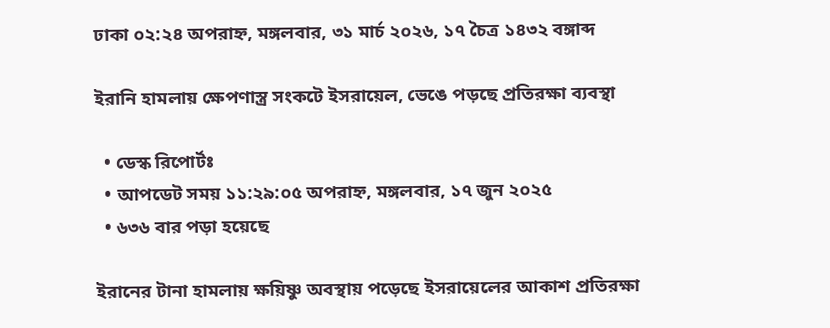ঢাকা ০২:২৪ অপরাহ্ন, মঙ্গলবার, ৩১ মার্চ ২০২৬, ১৭ চৈত্র ১৪৩২ বঙ্গাব্দ

ইরানি হামলায় ক্ষেপণাস্ত্র সংকটে ইসরায়েল, ভেঙে পড়ছে প্রতিরক্ষা ব্যবস্থা

  • ডেস্ক রিপোর্টঃ
  • আপডেট সময় ১১:২৯:০৫ অপরাহ্ন, মঙ্গলবার, ১৭ জুন ২০২৫
  • ৬৩৬ বার পড়া হয়েছে

ইরানের টানা হামলায় ক্ষয়িষ্ণু অবস্থায় পড়েছে ইসরায়েলের আকাশ প্রতিরক্ষা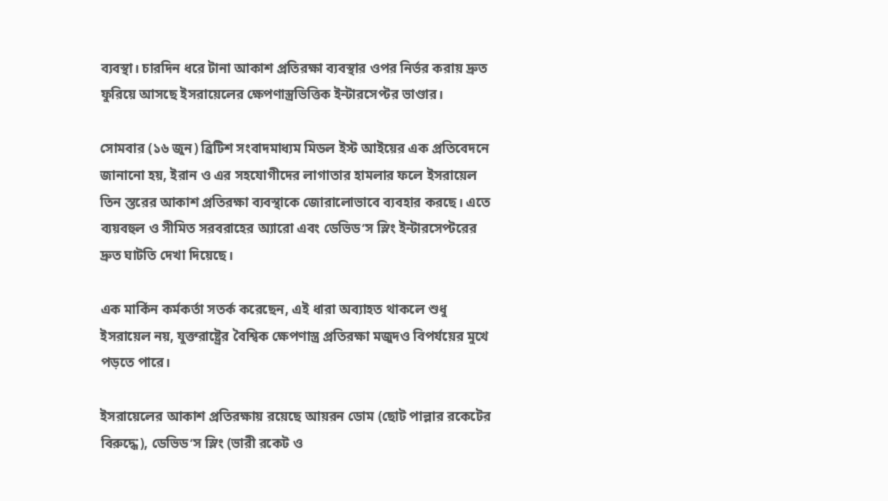ব্যবস্থা। চারদিন ধরে টানা আকাশ প্রতিরক্ষা ব্যবস্থার ওপর নির্ভর করায় দ্রুত ফুরিয়ে আসছে ইসরায়েলের ক্ষেপণাস্ত্রভিত্তিক ইন্টারসেপ্টর ভাণ্ডার।

সোমবার (১৬ জুন) ব্রিটিশ সংবাদমাধ্যম মিডল ইস্ট আইয়ের এক প্রতিবেদনে জানানো হয়, ইরান ও এর সহযোগীদের লাগাতার হামলার ফলে ইসরায়েল তিন স্তরের আকাশ প্রতিরক্ষা ব্যবস্থাকে জোরালোভাবে ব্যবহার করছে। এতে ব্যয়বহুল ও সীমিত সরবরাহের অ্যারো এবং ডেভিড’স স্লিং ইন্টারসেপ্টরের দ্রুত ঘাটতি দেখা দিয়েছে।

এক মার্কিন কর্মকর্তা সতর্ক করেছেন, এই ধারা অব্যাহত থাকলে শুধু ইসরায়েল নয়, যুক্তরাষ্ট্রের বৈশ্বিক ক্ষেপণাস্ত্র প্রতিরক্ষা মজুদও বিপর্যয়ের মুখে পড়তে পারে।

ইসরায়েলের আকাশ প্রতিরক্ষায় রয়েছে আয়রন ডোম (ছোট পাল্লার রকেটের বিরুদ্ধে), ডেভিড’স স্লিং (ভারী রকেট ও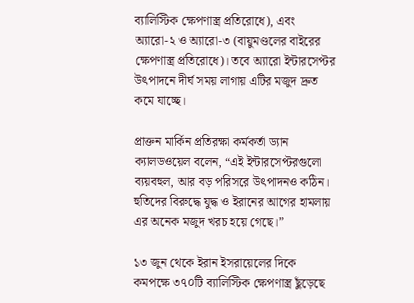ব্যালিস্টিক ক্ষেপণাস্ত্র প্রতিরোধে), এবং অ্যারো-২ ও অ্যারো-৩ (বায়ুমণ্ডলের বাইরের ক্ষেপণাস্ত্র প্রতিরোধে)। তবে অ্যারো ইন্টারসেপ্টর উৎপাদনে দীর্ঘ সময় লাগায় এটির মজুদ দ্রুত কমে যাচ্ছে।

প্রাক্তন মার্কিন প্রতিরক্ষা কর্মকর্তা ড্যান ক্যালডওয়েল বলেন, “এই ইন্টারসেপ্টরগুলো ব্যয়বহুল, আর বড় পরিসরে উৎপাদনও কঠিন। হুতিদের বিরুদ্ধে যুদ্ধ ও ইরানের আগের হামলায় এর অনেক মজুদ খরচ হয়ে গেছে।”

১৩ জুন থেকে ইরান ইসরায়েলের দিকে কমপক্ষে ৩৭০টি ব্যালিস্টিক ক্ষেপণাস্ত্র ছুঁড়েছে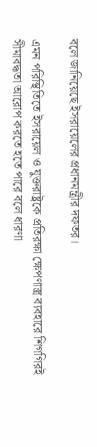বলে জানিয়েছে ইসরায়েলের প্রধানমন্ত্রীর দফতর।

এমন পরিস্থিতিতে ইসরায়েল ও যুক্তরাষ্ট্রকে প্রতিরক্ষা ক্ষেপণাস্ত্র ব্যবহারে শিগগিরই সীমাবদ্ধতা আরোপ করতে হতে পারে বলে ধারণা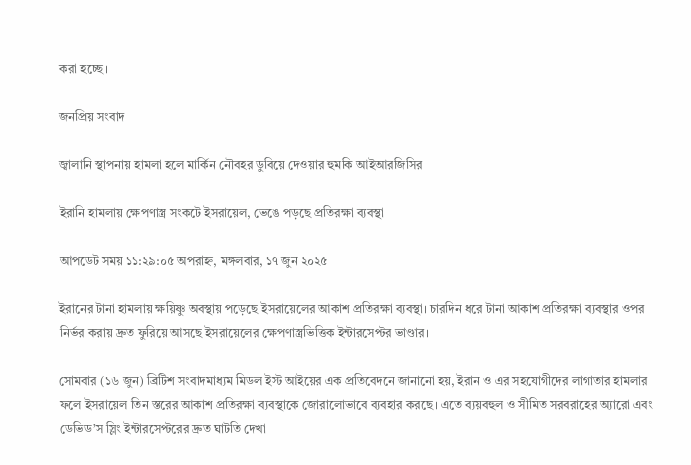করা হচ্ছে।

জনপ্রিয় সংবাদ

জ্বালানি স্থাপনায় হামলা হলে মার্কিন নৌবহর ডুবিয়ে দেওয়ার হুমকি আইআরজিসির

ইরানি হামলায় ক্ষেপণাস্ত্র সংকটে ইসরায়েল, ভেঙে পড়ছে প্রতিরক্ষা ব্যবস্থা

আপডেট সময় ১১:২৯:০৫ অপরাহ্ন, মঙ্গলবার, ১৭ জুন ২০২৫

ইরানের টানা হামলায় ক্ষয়িষ্ণু অবস্থায় পড়েছে ইসরায়েলের আকাশ প্রতিরক্ষা ব্যবস্থা। চারদিন ধরে টানা আকাশ প্রতিরক্ষা ব্যবস্থার ওপর নির্ভর করায় দ্রুত ফুরিয়ে আসছে ইসরায়েলের ক্ষেপণাস্ত্রভিত্তিক ইন্টারসেপ্টর ভাণ্ডার।

সোমবার (১৬ জুন) ব্রিটিশ সংবাদমাধ্যম মিডল ইস্ট আইয়ের এক প্রতিবেদনে জানানো হয়, ইরান ও এর সহযোগীদের লাগাতার হামলার ফলে ইসরায়েল তিন স্তরের আকাশ প্রতিরক্ষা ব্যবস্থাকে জোরালোভাবে ব্যবহার করছে। এতে ব্যয়বহুল ও সীমিত সরবরাহের অ্যারো এবং ডেভিড’স স্লিং ইন্টারসেপ্টরের দ্রুত ঘাটতি দেখা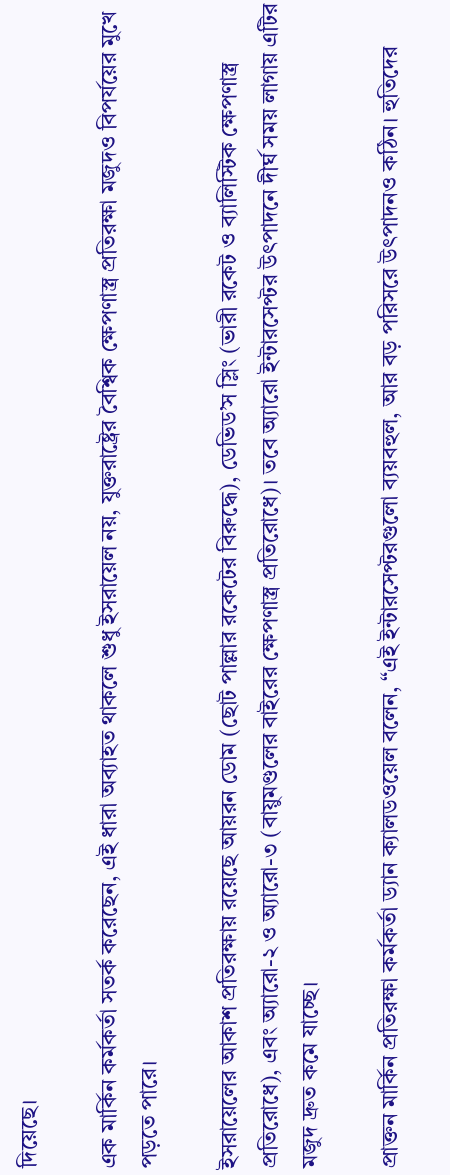দিয়েছে।

এক মার্কিন কর্মকর্তা সতর্ক করেছেন, এই ধারা অব্যাহত থাকলে শুধু ইসরায়েল নয়, যুক্তরাষ্ট্রের বৈশ্বিক ক্ষেপণাস্ত্র প্রতিরক্ষা মজুদও বিপর্যয়ের মুখে পড়তে পারে।

ইসরায়েলের আকাশ প্রতিরক্ষায় রয়েছে আয়রন ডোম (ছোট পাল্লার রকেটের বিরুদ্ধে), ডেভিড’স স্লিং (ভারী রকেট ও ব্যালিস্টিক ক্ষেপণাস্ত্র প্রতিরোধে), এবং অ্যারো-২ ও অ্যারো-৩ (বায়ুমণ্ডলের বাইরের ক্ষেপণাস্ত্র প্রতিরোধে)। তবে অ্যারো ইন্টারসেপ্টর উৎপাদনে দীর্ঘ সময় লাগায় এটির মজুদ দ্রুত কমে যাচ্ছে।

প্রাক্তন মার্কিন প্রতিরক্ষা কর্মকর্তা ড্যান ক্যালডওয়েল বলেন, “এই ইন্টারসেপ্টরগুলো ব্যয়বহুল, আর বড় পরিসরে উৎপাদনও কঠিন। হুতিদের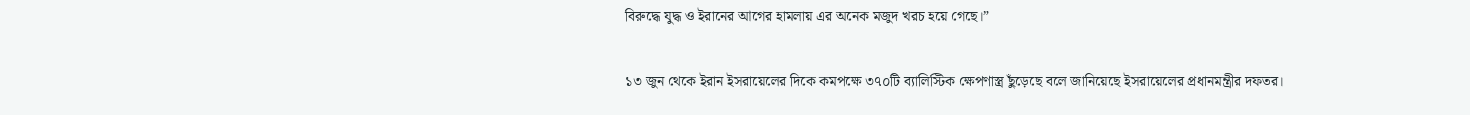বিরুদ্ধে যুদ্ধ ও ইরানের আগের হামলায় এর অনেক মজুদ খরচ হয়ে গেছে।”

১৩ জুন থেকে ইরান ইসরায়েলের দিকে কমপক্ষে ৩৭০টি ব্যালিস্টিক ক্ষেপণাস্ত্র ছুঁড়েছে বলে জানিয়েছে ইসরায়েলের প্রধানমন্ত্রীর দফতর।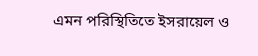এমন পরিস্থিতিতে ইসরায়েল ও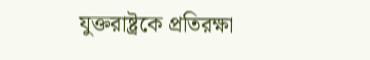যুক্তরাষ্ট্রকে প্রতিরক্ষা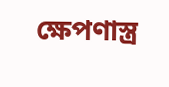ক্ষেপণাস্ত্র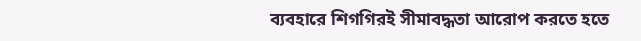ব্যবহারে শিগগিরই সীমাবদ্ধতা আরোপ করতে হতে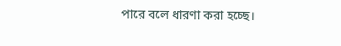পারে বলে ধারণা করা হচ্ছে।